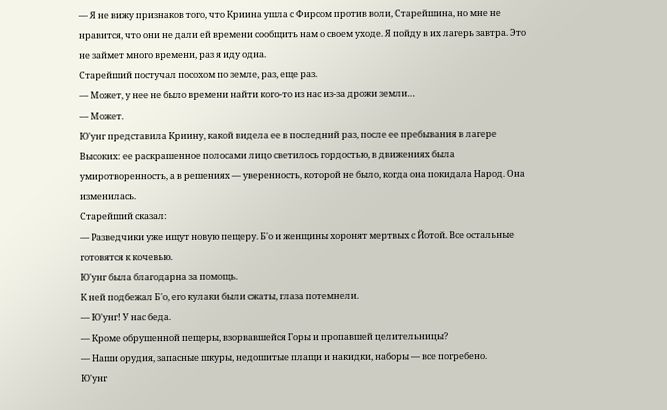— Я не вижу признаков того, что Криина ушла с Фирсом против воли, Старейшина, но мне не нравится, что они не дали ей времени сообщить нам о своем уходе. Я пойду в их лагерь завтра. Это не займет много времени, раз я иду одна.
Старейший постучал посохом по земле, раз, еще раз.
— Может, у нее не было времени найти кого-то из нас из-за дрожи земли…
— Может.
Ю'унг представила Криину, какой видела ее в последний раз, после ее пребывания в лагере Высоких: ее раскрашенное полосами лицо светилось гордостью, в движениях была умиротворенность, а в решениях — уверенность, которой не было, когда она покидала Народ. Она изменилась.
Старейший сказал:
— Разведчики уже ищут новую пещеру. Б'о и женщины хоронят мертвых с Йотой. Все остальные готовятся к кочевью.
Ю'унг была благодарна за помощь.
К ней подбежал Б'о, его кулаки были сжаты, глаза потемнели.
— Ю'унг! У нас беда.
— Кроме обрушенной пещеры, взорвавшейся Горы и пропавшей целительницы?
— Наши орудия, запасные шкуры, недошитые плащи и накидки, наборы — все погребено.
Ю'унг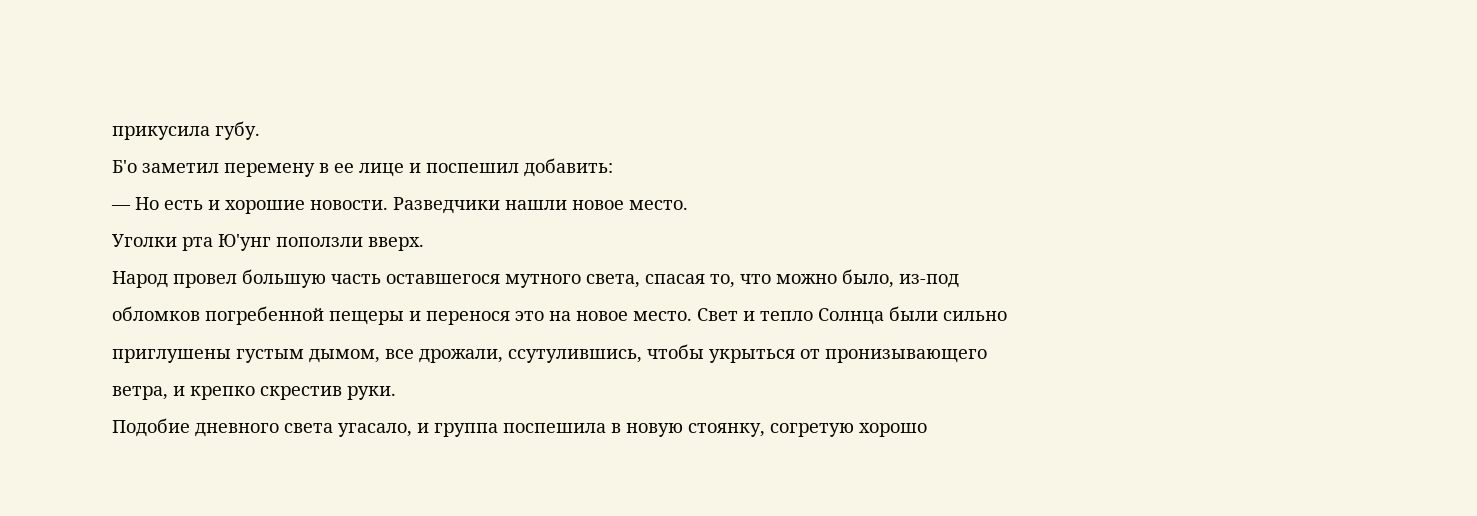прикусила губу.
Б'о заметил перемену в ее лице и поспешил добавить:
— Но есть и хорошие новости. Разведчики нашли новое место.
Уголки рта Ю'унг поползли вверх.
Народ провел большую часть оставшегося мутного света, спасая то, что можно было, из-под обломков погребенной пещеры и перенося это на новое место. Свет и тепло Солнца были сильно приглушены густым дымом, все дрожали, ссутулившись, чтобы укрыться от пронизывающего ветра, и крепко скрестив руки.
Подобие дневного света угасало, и группа поспешила в новую стоянку, согретую хорошо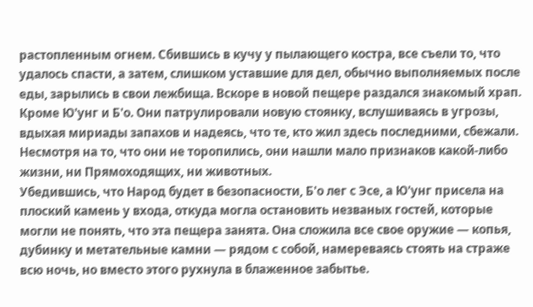растопленным огнем. Сбившись в кучу у пылающего костра, все съели то, что удалось спасти, а затем, слишком уставшие для дел, обычно выполняемых после еды, зарылись в свои лежбища. Вскоре в новой пещере раздался знакомый храп.
Кроме Ю'унг и Б'о. Они патрулировали новую стоянку, вслушиваясь в угрозы, вдыхая мириады запахов и надеясь, что те, кто жил здесь последними, сбежали. Несмотря на то, что они не торопились, они нашли мало признаков какой-либо жизни, ни Прямоходящих, ни животных.
Убедившись, что Народ будет в безопасности, Б'о лег с Эсе, а Ю'унг присела на плоский камень у входа, откуда могла остановить незваных гостей, которые могли не понять, что эта пещера занята. Она сложила все свое оружие — копья, дубинку и метательные камни — рядом с собой, намереваясь стоять на страже всю ночь, но вместо этого рухнула в блаженное забытье.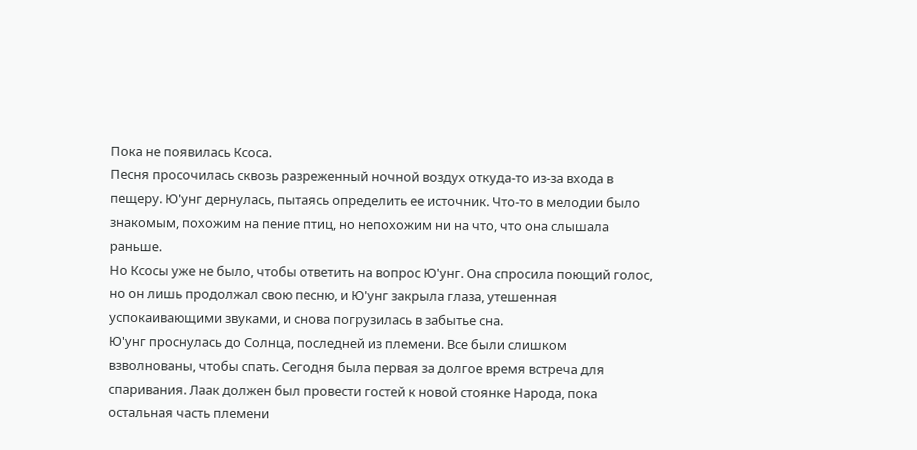Пока не появилась Ксоса.
Песня просочилась сквозь разреженный ночной воздух откуда-то из-за входа в пещеру. Ю'унг дернулась, пытаясь определить ее источник. Что-то в мелодии было знакомым, похожим на пение птиц, но непохожим ни на что, что она слышала раньше.
Но Ксосы уже не было, чтобы ответить на вопрос Ю'унг. Она спросила поющий голос, но он лишь продолжал свою песню, и Ю'унг закрыла глаза, утешенная успокаивающими звуками, и снова погрузилась в забытье сна.
Ю'унг проснулась до Солнца, последней из племени. Все были слишком взволнованы, чтобы спать. Сегодня была первая за долгое время встреча для спаривания. Лаак должен был провести гостей к новой стоянке Народа, пока остальная часть племени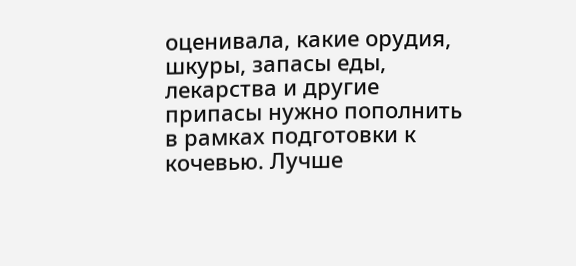оценивала, какие орудия, шкуры, запасы еды, лекарства и другие припасы нужно пополнить в рамках подготовки к кочевью. Лучше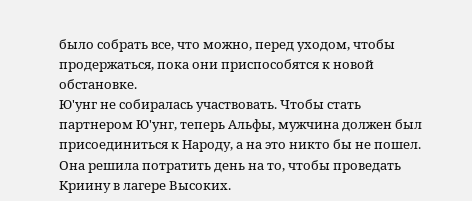было собрать все, что можно, перед уходом, чтобы продержаться, пока они приспособятся к новой обстановке.
Ю'унг не собиралась участвовать. Чтобы стать партнером Ю'унг, теперь Альфы, мужчина должен был присоединиться к Народу, а на это никто бы не пошел. Она решила потратить день на то, чтобы проведать Криину в лагере Высоких.